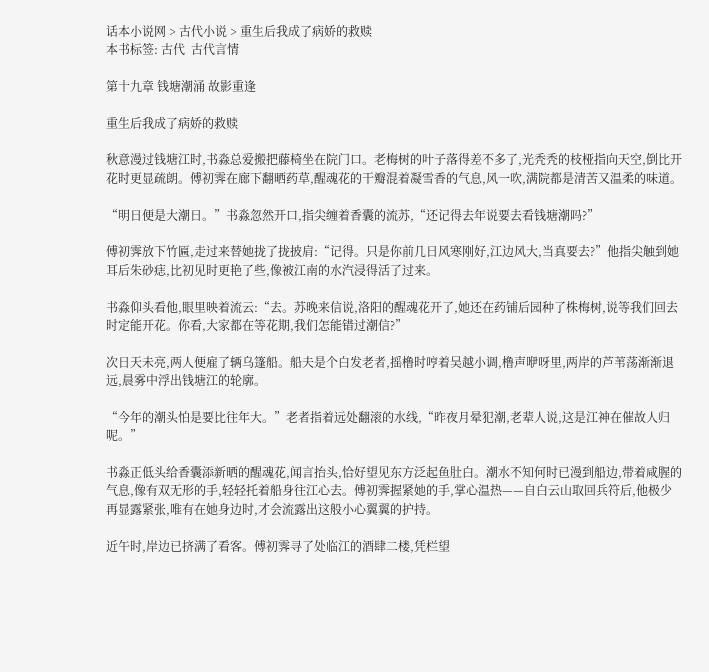话本小说网 > 古代小说 > 重生后我成了病娇的救赎
本书标签: 古代  古代言情

第十九章 钱塘潮涌 故影重逢

重生后我成了病娇的救赎

秋意漫过钱塘江时,书淼总爱搬把藤椅坐在院门口。老梅树的叶子落得差不多了,光秃秃的枝桠指向天空,倒比开花时更显疏朗。傅初霁在廊下翻晒药草,醒魂花的干瓣混着凝雪香的气息,风一吹,满院都是清苦又温柔的味道。

“明日便是大潮日。”书淼忽然开口,指尖缠着香囊的流苏,“还记得去年说要去看钱塘潮吗?”

傅初霁放下竹匾,走过来替她拢了拢披肩:“记得。只是你前几日风寒刚好,江边风大,当真要去?”他指尖触到她耳后朱砂痣,比初见时更艳了些,像被江南的水汽浸得活了过来。

书淼仰头看他,眼里映着流云:“去。苏晚来信说,洛阳的醒魂花开了,她还在药铺后园种了株梅树,说等我们回去时定能开花。你看,大家都在等花期,我们怎能错过潮信?”

次日天未亮,两人便雇了辆乌篷船。船夫是个白发老者,摇橹时哼着吴越小调,橹声咿呀里,两岸的芦苇荡渐渐退远,晨雾中浮出钱塘江的轮廓。

“今年的潮头怕是要比往年大。”老者指着远处翻滚的水线,“昨夜月晕犯潮,老辈人说,这是江神在催故人归呢。”

书淼正低头给香囊添新晒的醒魂花,闻言抬头,恰好望见东方泛起鱼肚白。潮水不知何时已漫到船边,带着咸腥的气息,像有双无形的手,轻轻托着船身往江心去。傅初霁握紧她的手,掌心温热——自白云山取回兵符后,他极少再显露紧张,唯有在她身边时,才会流露出这般小心翼翼的护持。

近午时,岸边已挤满了看客。傅初霁寻了处临江的酒肆二楼,凭栏望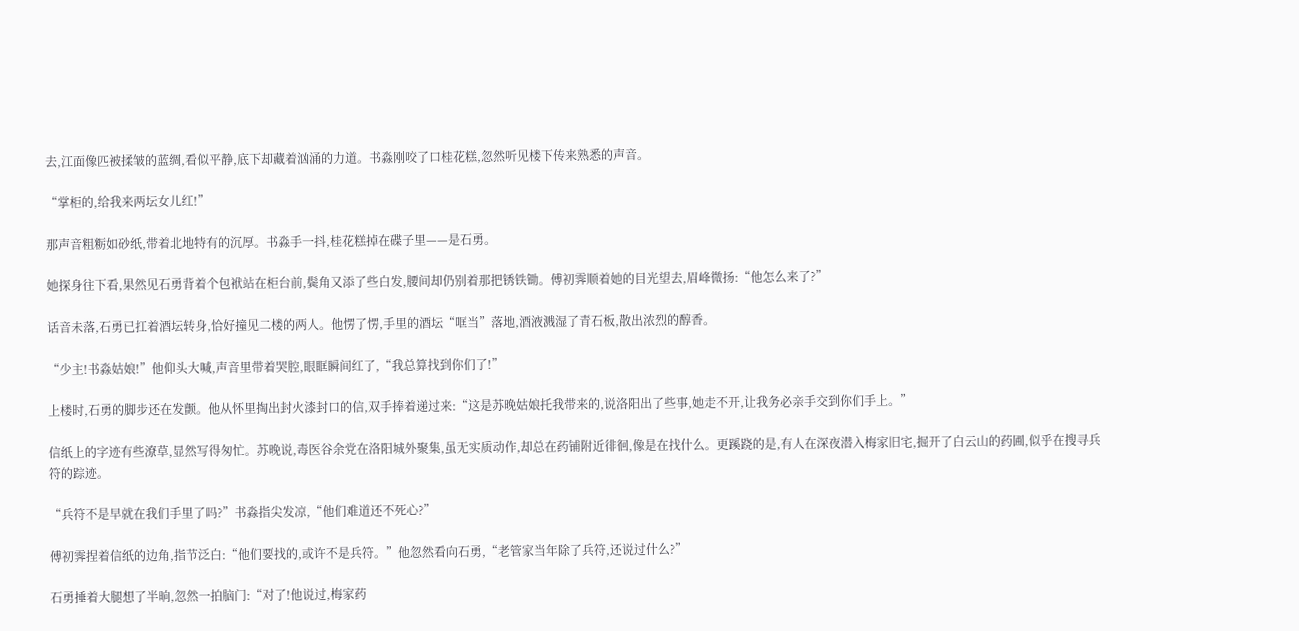去,江面像匹被揉皱的蓝绸,看似平静,底下却藏着汹涌的力道。书淼刚咬了口桂花糕,忽然听见楼下传来熟悉的声音。

“掌柜的,给我来两坛女儿红!”

那声音粗粝如砂纸,带着北地特有的沉厚。书淼手一抖,桂花糕掉在碟子里——是石勇。

她探身往下看,果然见石勇背着个包袱站在柜台前,鬓角又添了些白发,腰间却仍别着那把锈铁锄。傅初霁顺着她的目光望去,眉峰微扬:“他怎么来了?”

话音未落,石勇已扛着酒坛转身,恰好撞见二楼的两人。他愣了愣,手里的酒坛“哐当”落地,酒液溅湿了青石板,散出浓烈的醇香。

“少主!书淼姑娘!”他仰头大喊,声音里带着哭腔,眼眶瞬间红了,“我总算找到你们了!”

上楼时,石勇的脚步还在发颤。他从怀里掏出封火漆封口的信,双手捧着递过来:“这是苏晚姑娘托我带来的,说洛阳出了些事,她走不开,让我务必亲手交到你们手上。”

信纸上的字迹有些潦草,显然写得匆忙。苏晚说,毒医谷余党在洛阳城外聚集,虽无实质动作,却总在药铺附近徘徊,像是在找什么。更蹊跷的是,有人在深夜潜入梅家旧宅,掘开了白云山的药圃,似乎在搜寻兵符的踪迹。

“兵符不是早就在我们手里了吗?”书淼指尖发凉,“他们难道还不死心?”

傅初霁捏着信纸的边角,指节泛白:“他们要找的,或许不是兵符。”他忽然看向石勇,“老管家当年除了兵符,还说过什么?”

石勇捶着大腿想了半晌,忽然一拍脑门:“对了!他说过,梅家药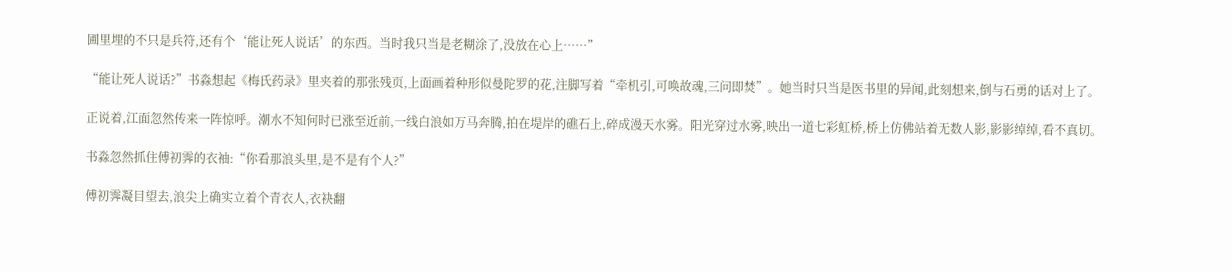圃里埋的不只是兵符,还有个‘能让死人说话’的东西。当时我只当是老糊涂了,没放在心上……”

“能让死人说话?”书淼想起《梅氏药录》里夹着的那张残页,上面画着种形似曼陀罗的花,注脚写着“牵机引,可唤故魂,三问即焚”。她当时只当是医书里的异闻,此刻想来,倒与石勇的话对上了。

正说着,江面忽然传来一阵惊呼。潮水不知何时已涨至近前,一线白浪如万马奔腾,拍在堤岸的礁石上,碎成漫天水雾。阳光穿过水雾,映出一道七彩虹桥,桥上仿佛站着无数人影,影影绰绰,看不真切。

书淼忽然抓住傅初霁的衣袖:“你看那浪头里,是不是有个人?”

傅初霁凝目望去,浪尖上确实立着个青衣人,衣袂翻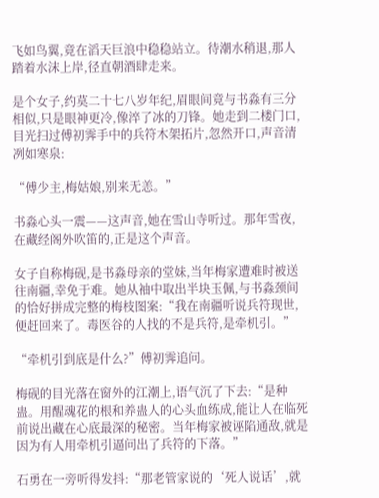飞如鸟翼,竟在滔天巨浪中稳稳站立。待潮水稍退,那人踏着水沫上岸,径直朝酒肆走来。

是个女子,约莫二十七八岁年纪,眉眼间竟与书淼有三分相似,只是眼神更冷,像淬了冰的刀锋。她走到二楼门口,目光扫过傅初霁手中的兵符木架拓片,忽然开口,声音清冽如寒泉:

“傅少主,梅姑娘,别来无恙。”

书淼心头一震——这声音,她在雪山寺听过。那年雪夜,在藏经阁外吹笛的,正是这个声音。

女子自称梅砚,是书淼母亲的堂妹,当年梅家遭难时被送往南疆,幸免于难。她从袖中取出半块玉佩,与书淼颈间的恰好拼成完整的梅枝图案:“我在南疆听说兵符现世,便赶回来了。毒医谷的人找的不是兵符,是牵机引。”

“牵机引到底是什么?”傅初霁追问。

梅砚的目光落在窗外的江潮上,语气沉了下去:“是种蛊。用醒魂花的根和养蛊人的心头血练成,能让人在临死前说出藏在心底最深的秘密。当年梅家被诬陷通敌,就是因为有人用牵机引逼问出了兵符的下落。”

石勇在一旁听得发抖:“那老管家说的‘死人说话’,就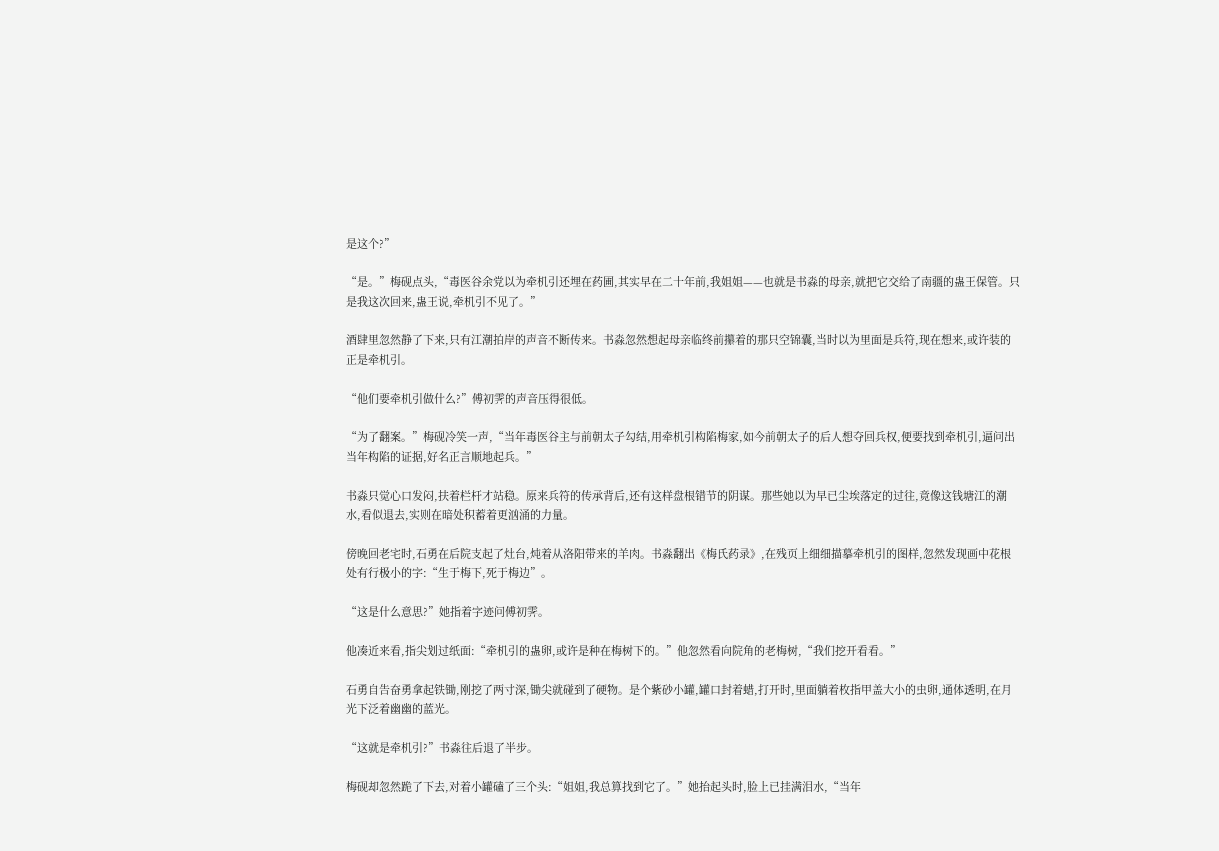是这个?”

“是。”梅砚点头,“毒医谷余党以为牵机引还埋在药圃,其实早在二十年前,我姐姐——也就是书淼的母亲,就把它交给了南疆的蛊王保管。只是我这次回来,蛊王说,牵机引不见了。”

酒肆里忽然静了下来,只有江潮拍岸的声音不断传来。书淼忽然想起母亲临终前攥着的那只空锦囊,当时以为里面是兵符,现在想来,或许装的正是牵机引。

“他们要牵机引做什么?”傅初霁的声音压得很低。

“为了翻案。”梅砚冷笑一声,“当年毒医谷主与前朝太子勾结,用牵机引构陷梅家,如今前朝太子的后人想夺回兵权,便要找到牵机引,逼问出当年构陷的证据,好名正言顺地起兵。”

书淼只觉心口发闷,扶着栏杆才站稳。原来兵符的传承背后,还有这样盘根错节的阴谋。那些她以为早已尘埃落定的过往,竟像这钱塘江的潮水,看似退去,实则在暗处积蓄着更汹涌的力量。

傍晚回老宅时,石勇在后院支起了灶台,炖着从洛阳带来的羊肉。书淼翻出《梅氏药录》,在残页上细细描摹牵机引的图样,忽然发现画中花根处有行极小的字:“生于梅下,死于梅边”。

“这是什么意思?”她指着字迹问傅初霁。

他凑近来看,指尖划过纸面:“牵机引的蛊卵,或许是种在梅树下的。”他忽然看向院角的老梅树,“我们挖开看看。”

石勇自告奋勇拿起铁锄,刚挖了两寸深,锄尖就碰到了硬物。是个紫砂小罐,罐口封着蜡,打开时,里面躺着枚指甲盖大小的虫卵,通体透明,在月光下泛着幽幽的蓝光。

“这就是牵机引?”书淼往后退了半步。

梅砚却忽然跪了下去,对着小罐磕了三个头:“姐姐,我总算找到它了。”她抬起头时,脸上已挂满泪水,“当年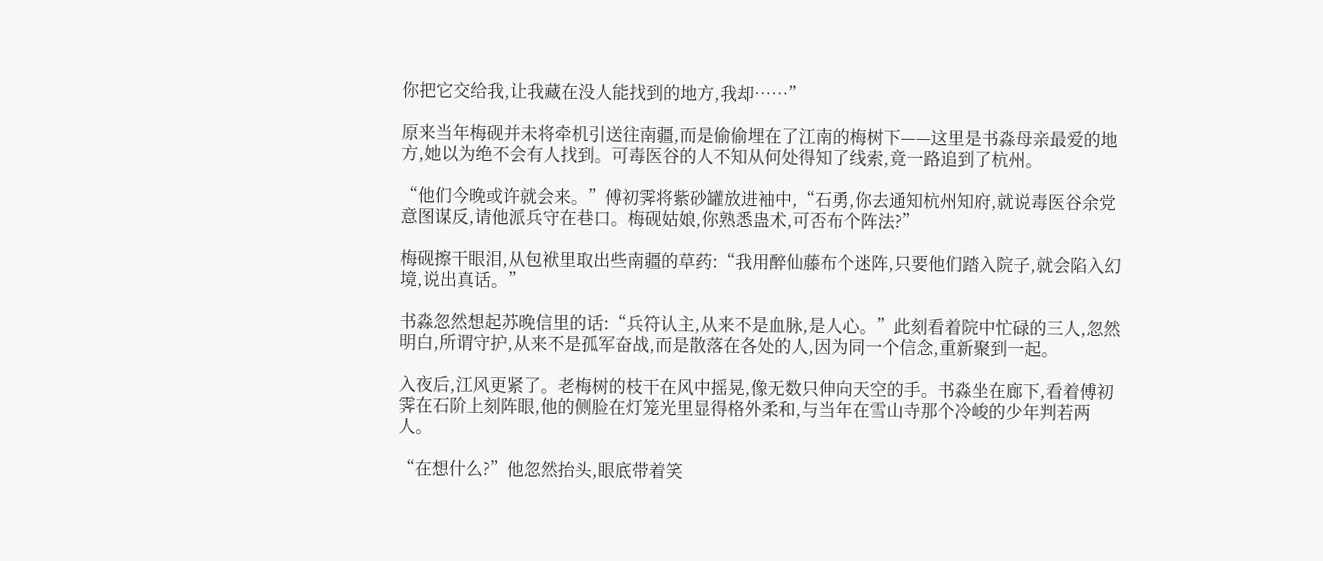你把它交给我,让我藏在没人能找到的地方,我却……”

原来当年梅砚并未将牵机引送往南疆,而是偷偷埋在了江南的梅树下——这里是书淼母亲最爱的地方,她以为绝不会有人找到。可毒医谷的人不知从何处得知了线索,竟一路追到了杭州。

“他们今晚或许就会来。”傅初霁将紫砂罐放进袖中,“石勇,你去通知杭州知府,就说毒医谷余党意图谋反,请他派兵守在巷口。梅砚姑娘,你熟悉蛊术,可否布个阵法?”

梅砚擦干眼泪,从包袱里取出些南疆的草药:“我用醉仙藤布个迷阵,只要他们踏入院子,就会陷入幻境,说出真话。”

书淼忽然想起苏晚信里的话:“兵符认主,从来不是血脉,是人心。”此刻看着院中忙碌的三人,忽然明白,所谓守护,从来不是孤军奋战,而是散落在各处的人,因为同一个信念,重新聚到一起。

入夜后,江风更紧了。老梅树的枝干在风中摇晃,像无数只伸向天空的手。书淼坐在廊下,看着傅初霁在石阶上刻阵眼,他的侧脸在灯笼光里显得格外柔和,与当年在雪山寺那个冷峻的少年判若两人。

“在想什么?”他忽然抬头,眼底带着笑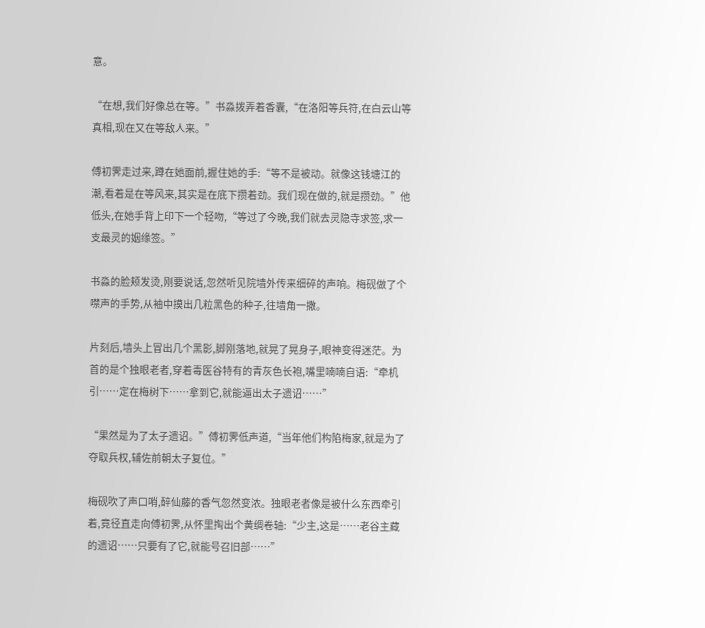意。

“在想,我们好像总在等。”书淼拨弄着香囊,“在洛阳等兵符,在白云山等真相,现在又在等敌人来。”

傅初霁走过来,蹲在她面前,握住她的手:“等不是被动。就像这钱塘江的潮,看着是在等风来,其实是在底下攒着劲。我们现在做的,就是攒劲。”他低头,在她手背上印下一个轻吻,“等过了今晚,我们就去灵隐寺求签,求一支最灵的姻缘签。”

书淼的脸颊发烫,刚要说话,忽然听见院墙外传来细碎的声响。梅砚做了个噤声的手势,从袖中摸出几粒黑色的种子,往墙角一撒。

片刻后,墙头上冒出几个黑影,脚刚落地,就晃了晃身子,眼神变得迷茫。为首的是个独眼老者,穿着毒医谷特有的青灰色长袍,嘴里喃喃自语:“牵机引……定在梅树下……拿到它,就能逼出太子遗诏……”

“果然是为了太子遗诏。”傅初霁低声道,“当年他们构陷梅家,就是为了夺取兵权,辅佐前朝太子复位。”

梅砚吹了声口哨,醉仙藤的香气忽然变浓。独眼老者像是被什么东西牵引着,竟径直走向傅初霁,从怀里掏出个黄绸卷轴:“少主,这是……老谷主藏的遗诏……只要有了它,就能号召旧部……”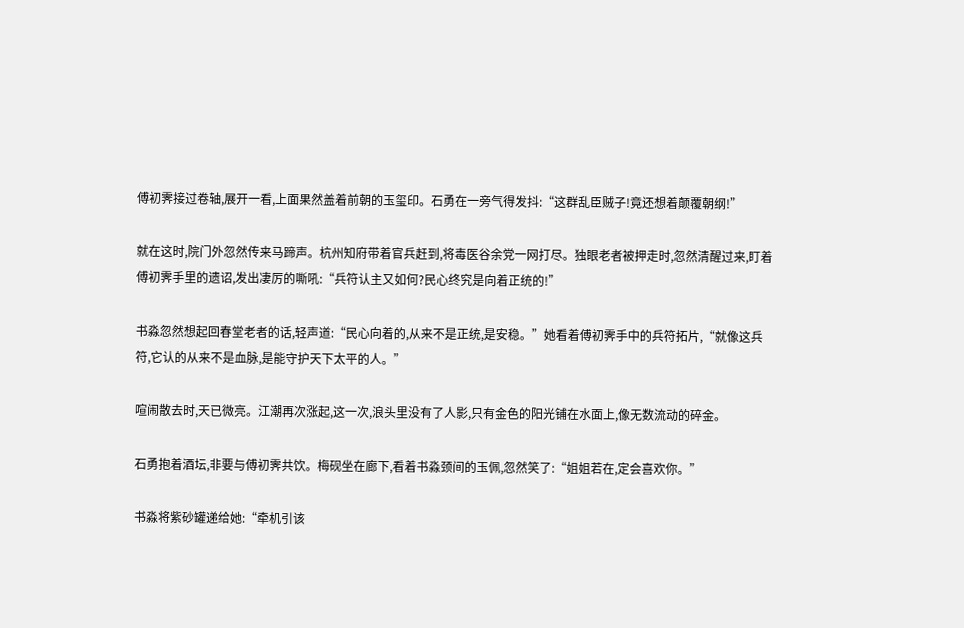傅初霁接过卷轴,展开一看,上面果然盖着前朝的玉玺印。石勇在一旁气得发抖:“这群乱臣贼子!竟还想着颠覆朝纲!”

就在这时,院门外忽然传来马蹄声。杭州知府带着官兵赶到,将毒医谷余党一网打尽。独眼老者被押走时,忽然清醒过来,盯着傅初霁手里的遗诏,发出凄厉的嘶吼:“兵符认主又如何?民心终究是向着正统的!”

书淼忽然想起回春堂老者的话,轻声道:“民心向着的,从来不是正统,是安稳。”她看着傅初霁手中的兵符拓片,“就像这兵符,它认的从来不是血脉,是能守护天下太平的人。”

喧闹散去时,天已微亮。江潮再次涨起,这一次,浪头里没有了人影,只有金色的阳光铺在水面上,像无数流动的碎金。

石勇抱着酒坛,非要与傅初霁共饮。梅砚坐在廊下,看着书淼颈间的玉佩,忽然笑了:“姐姐若在,定会喜欢你。”

书淼将紫砂罐递给她:“牵机引该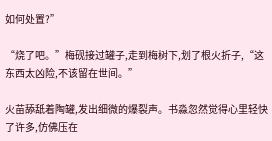如何处置?”

“烧了吧。”梅砚接过罐子,走到梅树下,划了根火折子,“这东西太凶险,不该留在世间。”

火苗舔舐着陶罐,发出细微的爆裂声。书淼忽然觉得心里轻快了许多,仿佛压在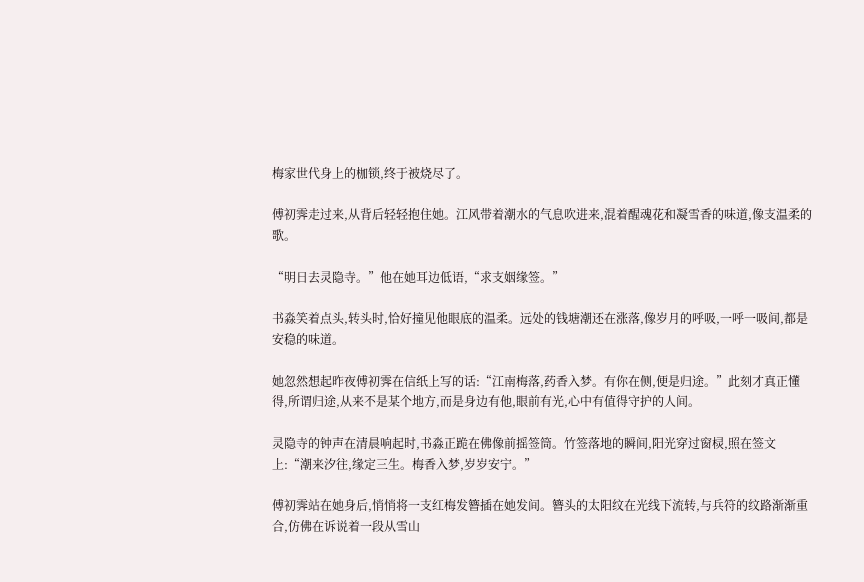梅家世代身上的枷锁,终于被烧尽了。

傅初霁走过来,从背后轻轻抱住她。江风带着潮水的气息吹进来,混着醒魂花和凝雪香的味道,像支温柔的歌。

“明日去灵隐寺。”他在她耳边低语,“求支姻缘签。”

书淼笑着点头,转头时,恰好撞见他眼底的温柔。远处的钱塘潮还在涨落,像岁月的呼吸,一呼一吸间,都是安稳的味道。

她忽然想起昨夜傅初霁在信纸上写的话:“江南梅落,药香入梦。有你在侧,便是归途。”此刻才真正懂得,所谓归途,从来不是某个地方,而是身边有他,眼前有光,心中有值得守护的人间。

灵隐寺的钟声在清晨响起时,书淼正跪在佛像前摇签筒。竹签落地的瞬间,阳光穿过窗棂,照在签文上:“潮来汐往,缘定三生。梅香入梦,岁岁安宁。”

傅初霁站在她身后,悄悄将一支红梅发簪插在她发间。簪头的太阳纹在光线下流转,与兵符的纹路渐渐重合,仿佛在诉说着一段从雪山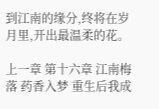到江南的缘分,终将在岁月里,开出最温柔的花。

上一章 第十六章 江南梅落 药香入梦 重生后我成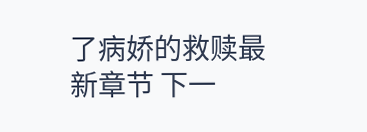了病娇的救赎最新章节 下一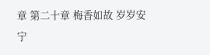章 第二十章 梅香如故 岁岁安宁